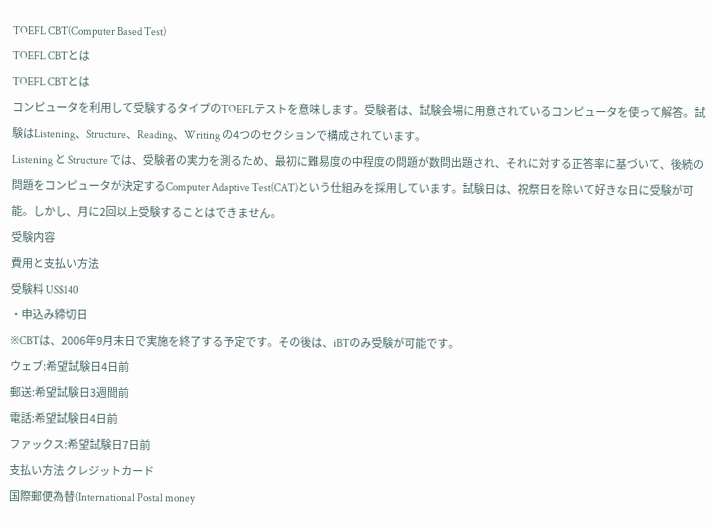TOEFL CBT(Computer Based Test)
TOEFL CBTとは
TOEFL CBTとは
コンピュータを利用して受験するタイプのTOEFLテストを意味します。受験者は、試験会場に用意されているコンピュータを使って解答。試験はListening、Structure、Reading、Writing の4つのセクションで構成されています。
Listening と Structure では、受験者の実力を測るため、最初に難易度の中程度の問題が数問出題され、それに対する正答率に基づいて、後続の問題をコンピュータが決定するComputer Adaptive Test(CAT)という仕組みを採用しています。試験日は、祝祭日を除いて好きな日に受験が可能。しかし、月に2回以上受験することはできません。
受験内容
費用と支払い方法
受験料 US$140
・申込み締切日
※CBTは、2006年9月末日で実施を終了する予定です。その後は、iBTのみ受験が可能です。
ウェブ:希望試験日4日前
郵送:希望試験日3週間前
電話:希望試験日4日前
ファックス:希望試験日7日前
支払い方法 クレジットカード
国際郵便為替(International Postal money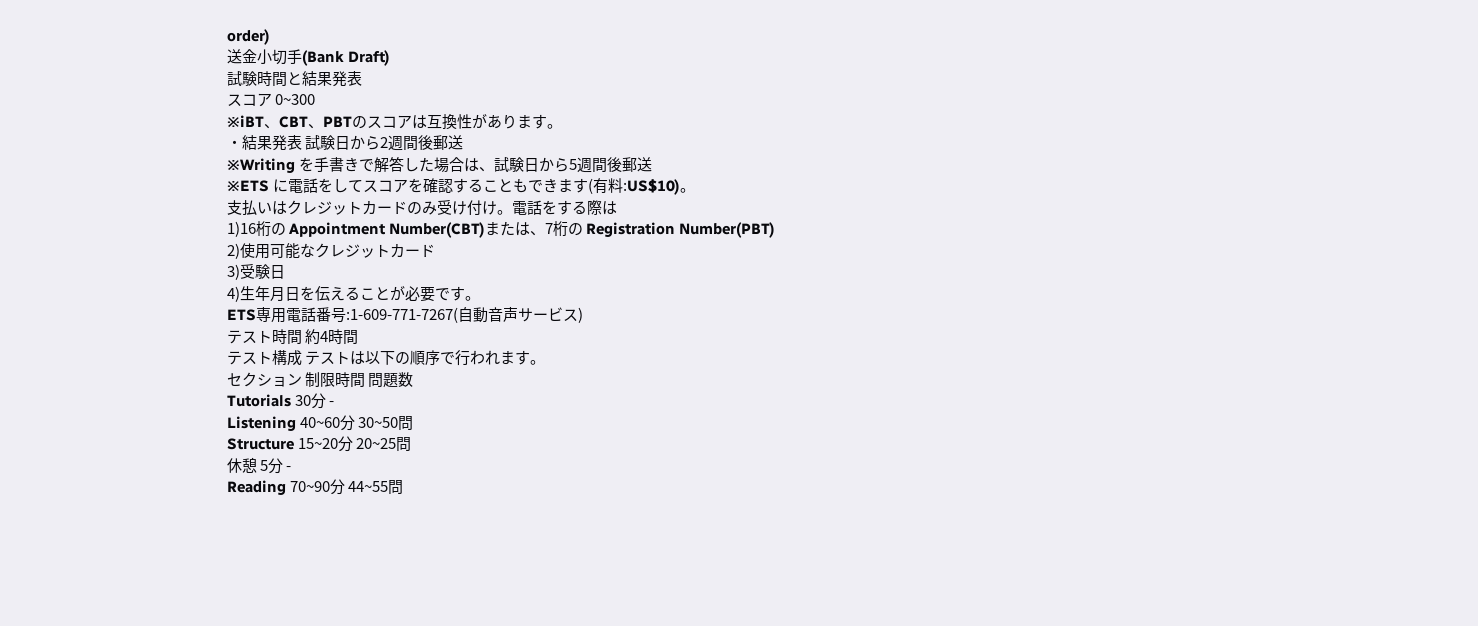order)
送金小切手(Bank Draft)
試験時間と結果発表
スコア 0~300
※iBT、CBT、PBTのスコアは互換性があります。
・結果発表 試験日から2週間後郵送
※Writing を手書きで解答した場合は、試験日から5週間後郵送
※ETS に電話をしてスコアを確認することもできます(有料:US$10)。
支払いはクレジットカードのみ受け付け。電話をする際は
1)16桁の Appointment Number(CBT)または、7桁の Registration Number(PBT)
2)使用可能なクレジットカード
3)受験日
4)生年月日を伝えることが必要です。
ETS専用電話番号:1-609-771-7267(自動音声サービス)
テスト時間 約4時間
テスト構成 テストは以下の順序で行われます。
セクション 制限時間 問題数
Tutorials 30分 -
Listening 40~60分 30~50問
Structure 15~20分 20~25問
休憩 5分 -
Reading 70~90分 44~55問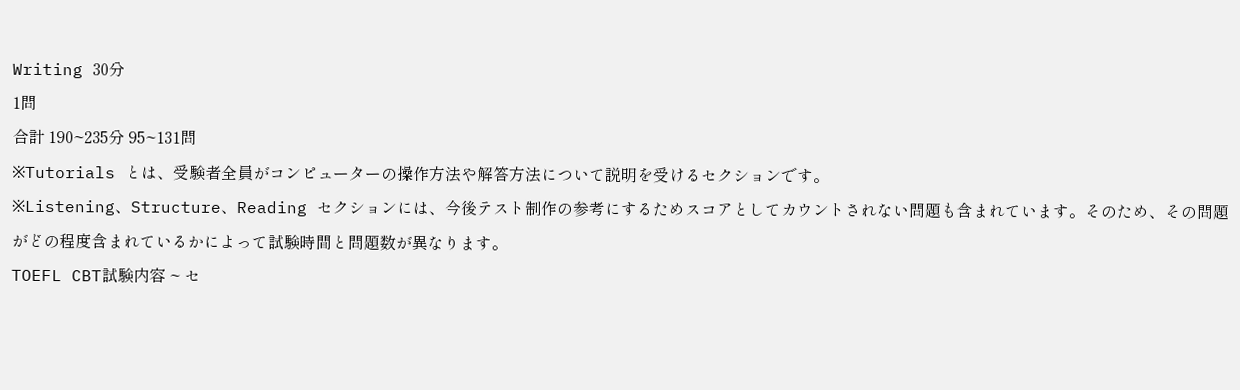Writing 30分
1問
合計 190~235分 95~131問
※Tutorials とは、受験者全員がコンピューターの操作方法や解答方法について説明を受けるセクションです。
※Listening、Structure、Reading セクションには、今後テスト制作の参考にするためスコアとしてカウントされない問題も含まれています。そのため、その問題がどの程度含まれているかによって試験時間と問題数が異なります。
TOEFL CBT試験内容 ~ セ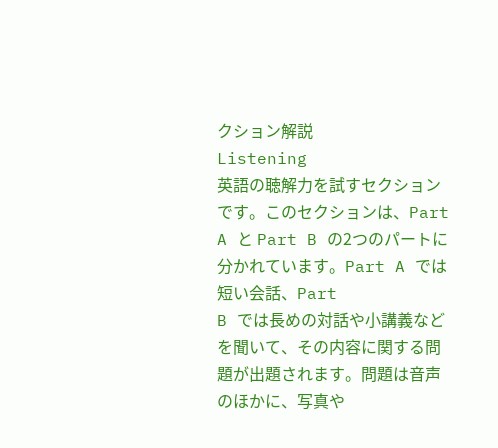クション解説
Listening
英語の聴解力を試すセクションです。このセクションは、Part A と Part B の2つのパートに分かれています。Part A では短い会話、Part
B では長めの対話や小講義などを聞いて、その内容に関する問題が出題されます。問題は音声のほかに、写真や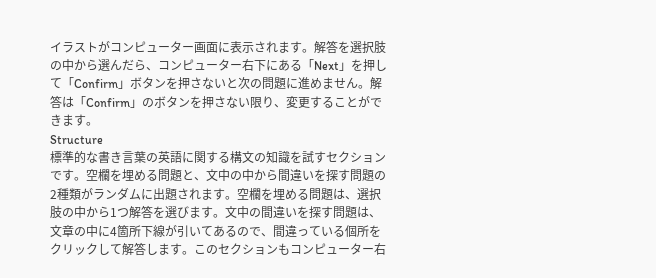イラストがコンピューター画面に表示されます。解答を選択肢の中から選んだら、コンピューター右下にある「Next」を押して「Confirm」ボタンを押さないと次の問題に進めません。解答は「Confirm」のボタンを押さない限り、変更することができます。
Structure
標準的な書き言葉の英語に関する構文の知識を試すセクションです。空欄を埋める問題と、文中の中から間違いを探す問題の2種類がランダムに出題されます。空欄を埋める問題は、選択肢の中から1つ解答を選びます。文中の間違いを探す問題は、文章の中に4箇所下線が引いてあるので、間違っている個所をクリックして解答します。このセクションもコンピューター右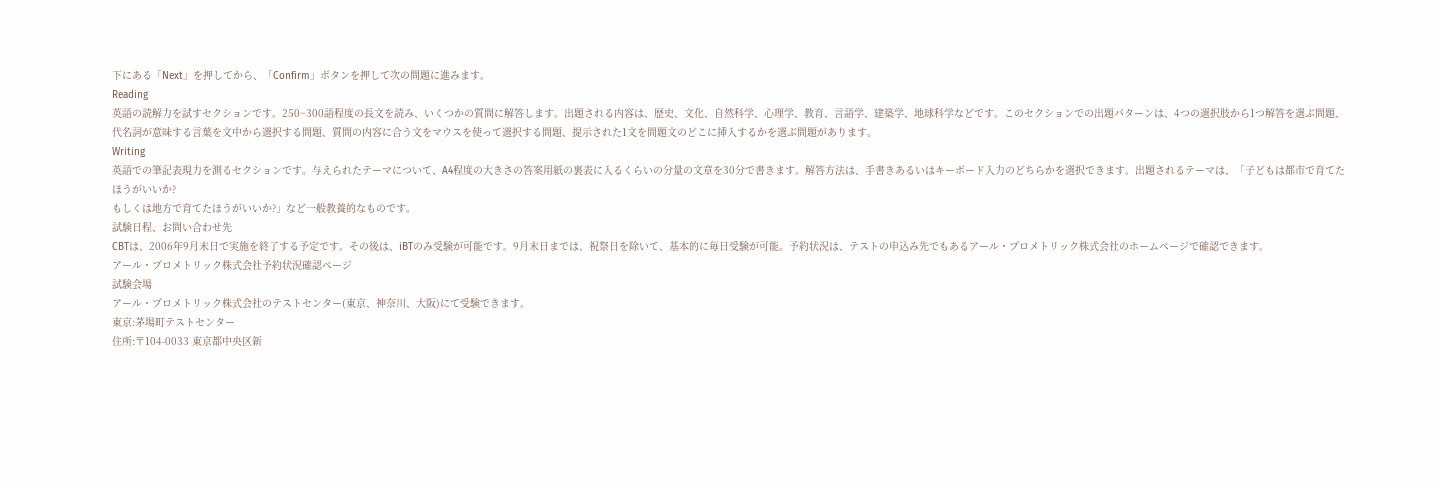下にある「Next」を押してから、「Confirm」ボタンを押して次の問題に進みます。
Reading
英語の読解力を試すセクションです。250~300語程度の長文を読み、いくつかの質問に解答します。出題される内容は、歴史、文化、自然科学、心理学、教育、言語学、建築学、地球科学などです。このセクションでの出題パターンは、4つの選択肢から1つ解答を選ぶ問題、代名詞が意味する言葉を文中から選択する問題、質問の内容に合う文をマウスを使って選択する問題、提示された1文を問題文のどこに挿入するかを選ぶ問題があります。
Writing
英語での筆記表現力を測るセクションです。与えられたテーマについて、A4程度の大きさの答案用紙の裏表に入るくらいの分量の文章を30分で書きます。解答方法は、手書きあるいはキーボード入力のどちらかを選択できます。出題されるテーマは、「子どもは都市で育てたほうがいいか?
もしくは地方で育てたほうがいいか?」など一般教養的なものです。
試験日程、お問い合わせ先
CBTは、2006年9月末日で実施を終了する予定です。その後は、iBTのみ受験が可能です。9月末日までは、祝祭日を除いて、基本的に毎日受験が可能。予約状況は、テストの申込み先でもあるアール・プロメトリック株式会社のホームページで確認できます。
アール・プロメトリック株式会社予約状況確認ページ
試験会場
アール・プロメトリック株式会社のテストセンター(東京、神奈川、大阪)にて受験できます。
東京:茅場町テストセンター
住所:〒104-0033 東京都中央区新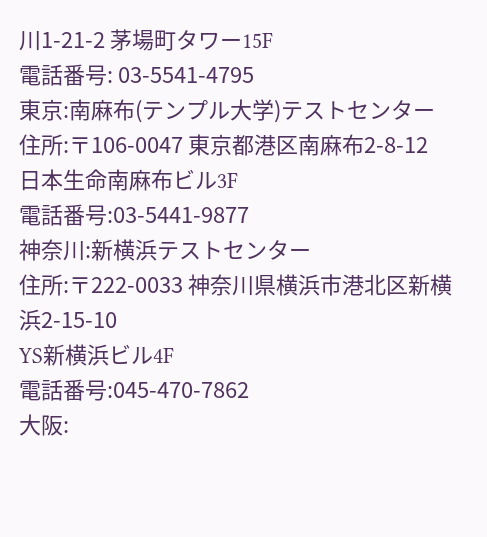川1-21-2 茅場町タワー15F
電話番号: 03-5541-4795
東京:南麻布(テンプル大学)テストセンター
住所:〒106-0047 東京都港区南麻布2-8-12
日本生命南麻布ビル3F
電話番号:03-5441-9877
神奈川:新横浜テストセンター
住所:〒222-0033 神奈川県横浜市港北区新横浜2-15-10
YS新横浜ビル4F
電話番号:045-470-7862
大阪: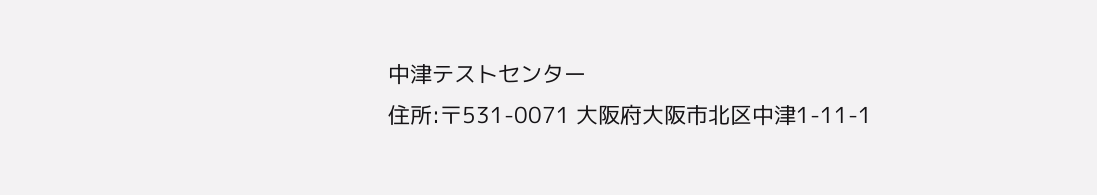中津テストセンター
住所:〒531-0071 大阪府大阪市北区中津1-11-1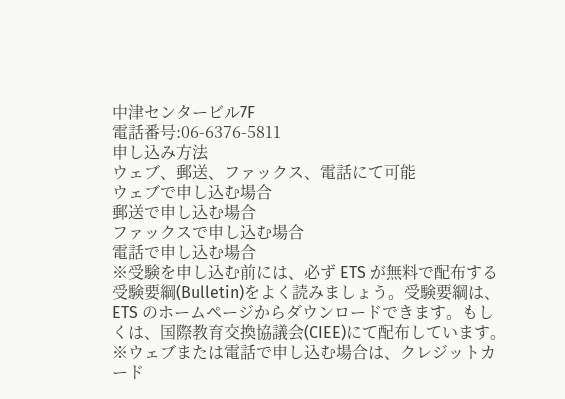中津センタービル7F
電話番号:06-6376-5811
申し込み方法
ウェブ、郵送、ファックス、電話にて可能
ウェブで申し込む場合
郵送で申し込む場合
ファックスで申し込む場合
電話で申し込む場合
※受験を申し込む前には、必ず ETS が無料で配布する受験要綱(Bulletin)をよく読みましょう。受験要綱は、ETS のホームページからダウンロードできます。もしくは、国際教育交換協議会(CIEE)にて配布しています。
※ウェブまたは電話で申し込む場合は、クレジットカード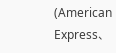(American Express、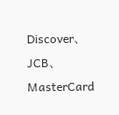Discover、JCB、MasterCard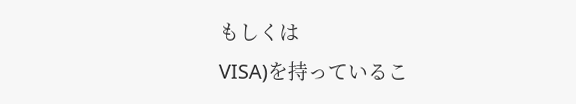もしくは
VISA)を持っているこ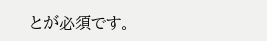とが必須です。